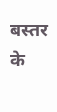बस्तर के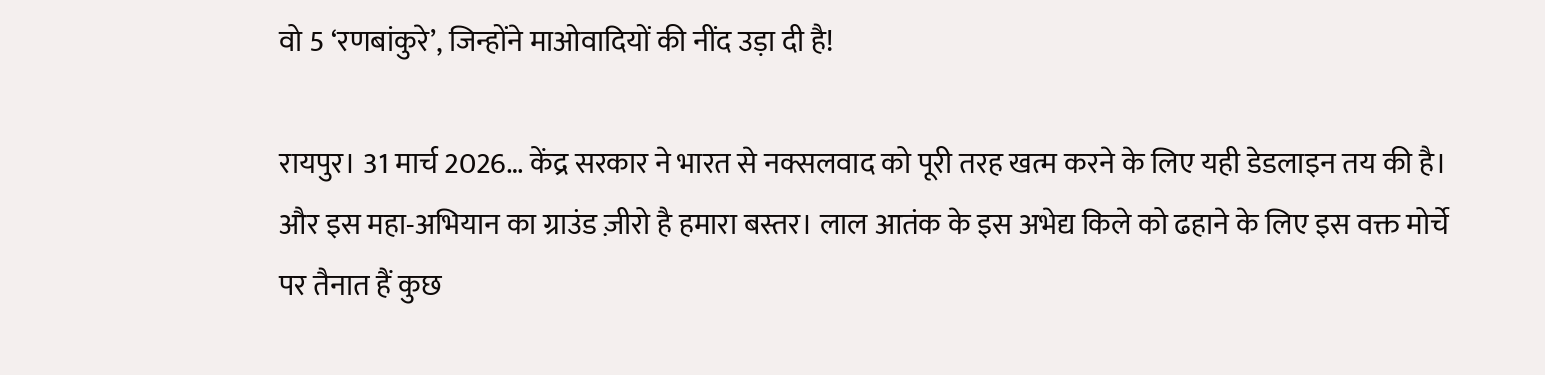वो 5 ‘रणबांकुरे’, जिन्होंने माओवादियों की नींद उड़ा दी है!

रायपुर। 31 मार्च 2026… केंद्र सरकार ने भारत से नक्सलवाद को पूरी तरह खत्म करने के लिए यही डेडलाइन तय की है। और इस महा-अभियान का ग्राउंड ज़ीरो है हमारा बस्तर। लाल आतंक के इस अभेद्य किले को ढहाने के लिए इस वक्त मोर्चे पर तैनात हैं कुछ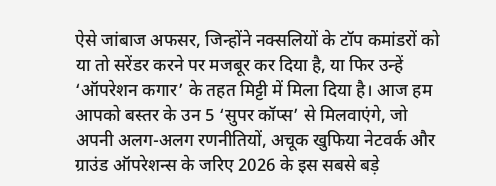ऐसे जांबाज अफसर, जिन्होंने नक्सलियों के टॉप कमांडरों को या तो सरेंडर करने पर मजबूर कर दिया है, या फिर उन्हें ‘ऑपरेशन कगार’ के तहत मिट्टी में मिला दिया है। आज हम आपको बस्तर के उन 5 ‘सुपर कॉप्स’ से मिलवाएंगे, जो अपनी अलग-अलग रणनीतियों, अचूक खुफिया नेटवर्क और ग्राउंड ऑपरेशन्स के जरिए 2026 के इस सबसे बड़े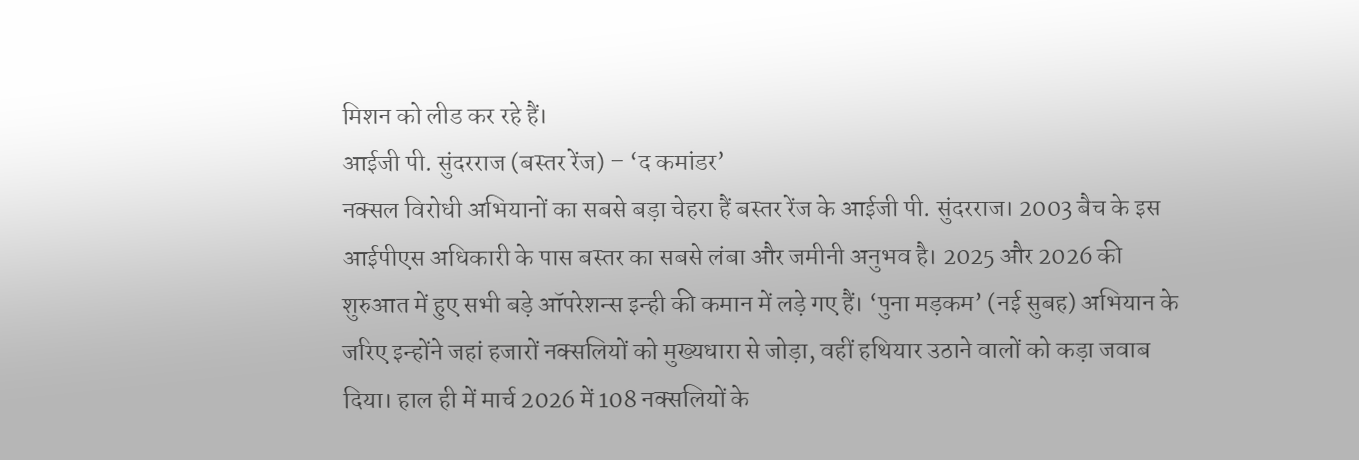मिशन को लीड कर रहे हैं।
आईजी पी. सुंदरराज (बस्तर रेंज) – ‘द कमांडर’
नक्सल विरोधी अभियानों का सबसे बड़ा चेहरा हैं बस्तर रेंज के आईजी पी. सुंदरराज। 2003 बैच के इस आईपीएस अधिकारी के पास बस्तर का सबसे लंबा और जमीनी अनुभव है। 2025 और 2026 की शुरुआत में हुए सभी बड़े ऑपरेशन्स इन्ही की कमान में लड़े गए हैं। ‘पुना मड़कम’ (नई सुबह) अभियान के जरिए इन्होंने जहां हजारों नक्सलियों को मुख्यधारा से जोड़ा, वहीं हथियार उठाने वालों को कड़ा जवाब दिया। हाल ही में मार्च 2026 में 108 नक्सलियों के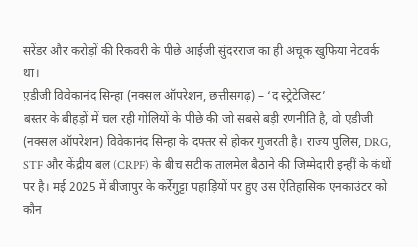सरेंडर और करोड़ों की रिकवरी के पीछे आईजी सुंदरराज का ही अचूक खुफिया नेटवर्क था।
ए़डीजी विवेकानंद सिन्हा (नक्सल ऑपरेशन, छत्तीसगढ़) – ‘द स्ट्रेटेजिस्ट’
बस्तर के बीहड़ों में चल रही गोलियों के पीछे की जो सबसे बड़ी रणनीति है, वो एडीजी (नक्सल ऑपरेशन) विवेकानंद सिन्हा के दफ्तर से होकर गुजरती है। राज्य पुलिस, DRG, STF और केंद्रीय बल (CRPF) के बीच सटीक तालमेल बैठाने की जिम्मेदारी इन्हीं के कंधों पर है। मई 2025 में बीजापुर के कर्रेगुट्टा पहाड़ियों पर हुए उस ऐतिहासिक एनकाउंटर को कौन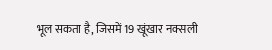भूल सकता है, जिसमें 19 खूंखार नक्सली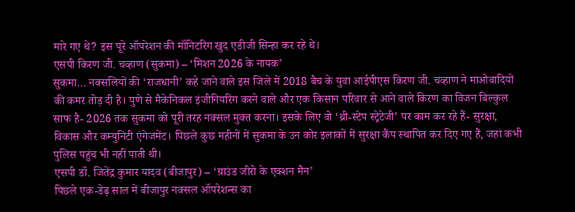मारे गए थे? इस पूरे ऑपरेशन की मॉनिटरिंग खुद एडीजी सिन्हा कर रहे थे।
एसपी किरण जी. चव्हाण (सुकमा) – ‘मिशन 2026 के नायक’
सुकमा… नक्सलियों की ‘राजधानी’ कहे जाने वाले इस जिले में 2018 बैच के युवा आईपीएस किरण जी. चव्हाण ने माओवादियों की कमर तोड़ दी है। पुणे से मैकेनिकल इंजीनियरिंग करने वाले और एक किसान परिवार से आने वाले किरण का विजन बिल्कुल साफ है- 2026 तक सुकमा को पूरी तरह नक्सल मुक्त करना। इसके लिए वो ‘थ्री-स्टेप स्ट्रेटेजी’ पर काम कर रहे हैं- सुरक्षा, विकास और कम्युनिटी एंगेजमेंट। पिछले कुछ महीनों में सुकमा के उन कोर इलाकों में सुरक्षा कैंप स्थापित कर दिए गए हैं, जहां कभी पुलिस पहुंच भी नहीं पाती थी।
एसपी डॉ. जितेंद्र कुमार यादव (बीजापुर) – ‘ग्राउंड जीरो के एक्शन मैन’
पिछले एक-डेढ़ साल में बीजापुर नक्सल ऑपरेशन्स का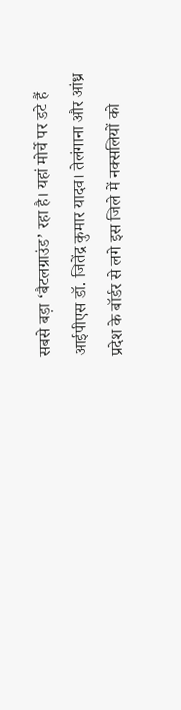सबसे बड़ा ‘बैटलग्राउंड’ रहा है। यहां मोर्चे पर डटे हैं आईपीएस डॉ. जितेंद्र कुमार यादव। तेलंगाना और आंध्र प्रदेश के बॉर्डर से लगे इस जिले में नक्सलियों को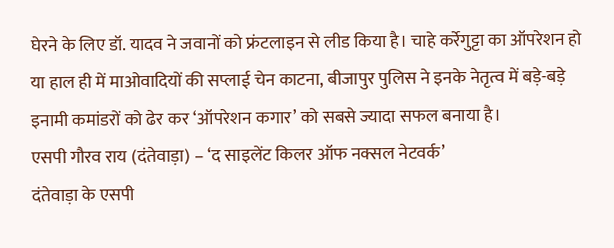घेरने के लिए डॉ. यादव ने जवानों को फ्रंटलाइन से लीड किया है। चाहे कर्रेगुट्टा का ऑपरेशन हो या हाल ही में माओवादियों की सप्लाई चेन काटना, बीजापुर पुलिस ने इनके नेतृत्व में बड़े-बड़े इनामी कमांडरों को ढेर कर ‘ऑपरेशन कगार’ को सबसे ज्यादा सफल बनाया है।
एसपी गौरव राय (दंतेवाड़ा) – ‘द साइलेंट किलर ऑफ नक्सल नेटवर्क’
दंतेवाड़ा के एसपी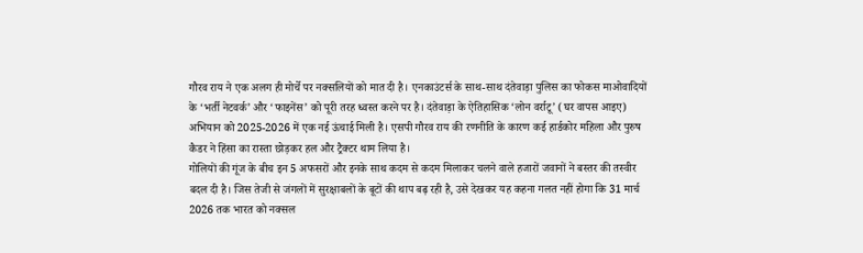गौरव राय ने एक अलग ही मोर्चे पर नक्सलियों को मात दी है। एनकाउंटर्स के साथ-साथ दंतेवाड़ा पुलिस का फोकस माओवादियों के ‘भर्ती नेटवर्क’ और ‘फाइनेंस’ को पूरी तरह ध्वस्त करने पर है। दंतेवाड़ा के ऐतिहासिक ‘लोन वर्राटू’ (घर वापस आइए) अभियान को 2025-2026 में एक नई ऊंचाई मिली है। एसपी गौरव राय की रणनीति के कारण कई हार्डकोर महिला और पुरुष कैडर ने हिंसा का रास्ता छोड़कर हल और ट्रैक्टर थाम लिया है।
गोलियों की गूंज के बीच इन 5 अफसरों और इनके साथ कदम से कदम मिलाकर चलने वाले हजारों जवानों ने बस्तर की तस्वीर बदल दी है। जिस तेजी से जंगलों में सुरक्षाबलों के बूटों की थाप बढ़ रही है, उसे देखकर यह कहना गलत नहीं होगा कि 31 मार्च 2026 तक भारत को नक्सल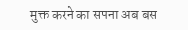मुक्त करने का सपना अब बस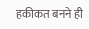हकीकत बनने ही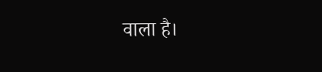वाला है।